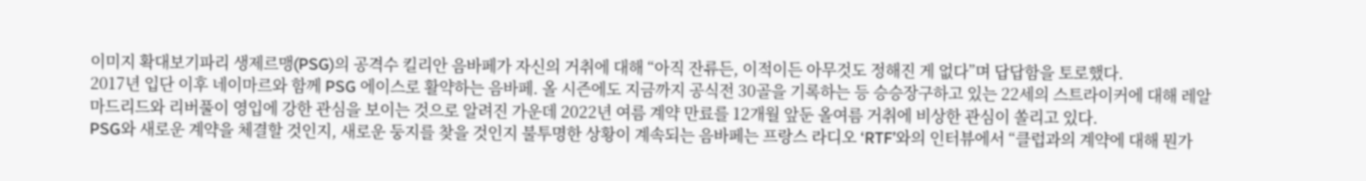이미지 확대보기파리 생제르맹(PSG)의 공격수 킬리안 음바페가 자신의 거취에 대해 “아직 잔류든, 이적이든 아무것도 정해진 게 없다”며 답답함을 토로했다.
2017년 입단 이후 네이마르와 함께 PSG 에이스로 활약하는 음바페. 올 시즌에도 지금까지 공식전 30골을 기록하는 등 승승장구하고 있는 22세의 스트라이커에 대해 레알 마드리드와 리버풀이 영입에 강한 관심을 보이는 것으로 알려진 가운데 2022년 여름 계약 만료를 12개월 앞둔 올여름 거취에 비상한 관심이 쏠리고 있다.
PSG와 새로운 계약을 체결할 것인지, 새로운 둥지를 찾을 것인지 불투명한 상황이 계속되는 음바페는 프랑스 라디오 ‘RTF’와의 인터뷰에서 “클럽과의 계약에 대해 뭔가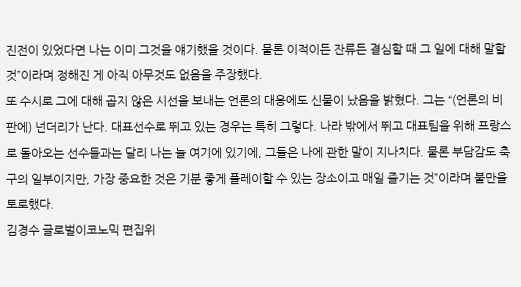진전이 있었다면 나는 이미 그것을 얘기했을 것이다. 물론 이적이든 잔류든 결심할 때 그 일에 대해 말할 것”이라며 정해진 게 아직 아무것도 없음을 주장했다.
또 수시로 그에 대해 곱지 않은 시선을 보내는 언론의 대응에도 신물이 났음을 밝혔다. 그는 “(언론의 비판에) 넌더리가 난다. 대표선수로 뛰고 있는 경우는 특히 그렇다. 나라 밖에서 뛰고 대표팀을 위해 프랑스로 돌아오는 선수들과는 달리 나는 늘 여기에 있기에, 그들은 나에 관한 말이 지나치다. 물론 부담감도 축구의 일부이지만, 가장 중요한 것은 기분 좋게 플레이할 수 있는 장소이고 매일 즐기는 것”이라며 불만을 토로했다.
김경수 글로벌이코노믹 편집위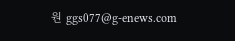원 ggs077@g-enews.com